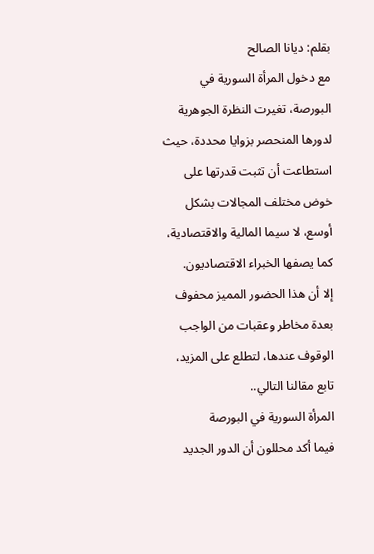بقلم: ديانا الصالح
مع دخول المرأة السورية في البورصة، تغيرت النظرة الجوهرية لدورها المنحصر بزوايا محددة، حيث استطاعت أن تثبت قدرتها على خوض مختلف المجالات بشكل أوسع، لا سيما المالية والاقتصادية، كما يصفها الخبراء الاقتصاديون.
إلا أن هذا الحضور المميز محفوف بعدة مخاطر وعقبات من الواجب الوقوف عندها، لتطلع على المزيد، تابع مقالنا التالي..
المرأة السورية في البورصة
فيما أكد محللون أن الدور الجديد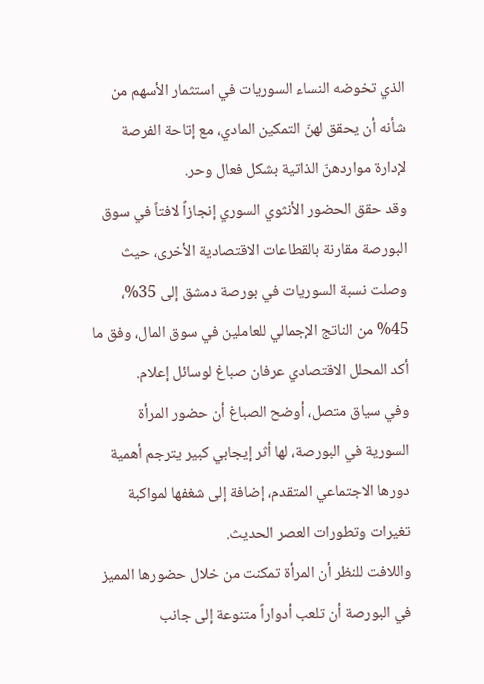الذي تخوضه النساء السوريات في استثمار الأسهم من شأنه أن يحقق لهنّ التمكين المادي، مع إتاحة الفرصة لإدارة مواردهنّ الذاتية بشكل فعال وحر.
وقد حقق الحضور الأنثوي السوري إنجازاً لافتاً في سوق البورصة مقارنة بالقطاعات الاقتصادية الأخرى، حيث وصلت نسبة السوريات في بورصة دمشق إلى 35%، 45% من الناتج الإجمالي للعاملين في سوق المال، وفق ما أكد المحلل الاقتصادي عرفان صباغ لوسائل إعلام.
وفي سياق متصل، أوضح الصباغ أن حضور المرأة السورية في البورصة، لها أثر إيجابي كبير يترجم أهمية دورها الاجتماعي المتقدم، إضافة إلى شغفها لمواكبة تغيرات وتطورات العصر الحديث.
واللافت للنظر أن المرأة تمكنت من خلال حضورها المميز في البورصة أن تلعب أدواراً متنوعة إلى جانب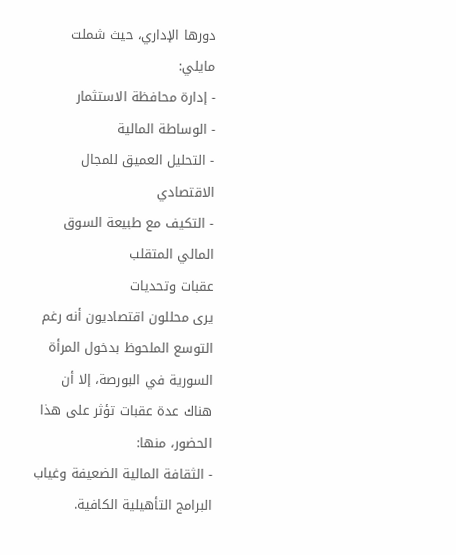دورها الإداري، حيث شملت مايلي:
- إدارة محافظة الاستثمار
- الوساطة المالية
- التحليل العميق للمجال الاقتصادي
- التكيف مع طبيعة السوق المالي المتقلب
عقبات وتحديات
يرى محللون اقتصاديون أنه رغم التوسع الملحوظ بدخول المرأة السورية في البورصة، إلا أن هناك عدة عقبات تؤثر على هذا الحضور، منها:
- الثقافة المالية الضعيفة وغياب البرامج التأهيلية الكافية.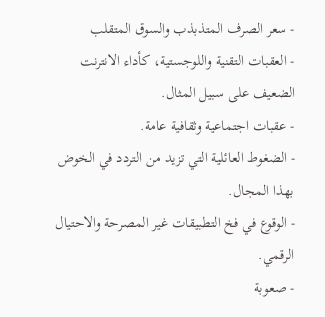- سعر الصرف المتذبذب والسوق المتقلب
- العقبات التقنية واللوجستية، كأداء الانترنت الضعيف على سبيل المثال.
- عقبات اجتماعية وثقافية عامة.
- الضغوط العائلية التي تزيد من التردد في الخوض بهذا المجال.
- الوقوع في فخ التطبيقات غير المصرحة والاحتيال الرقمي.
- صعوبة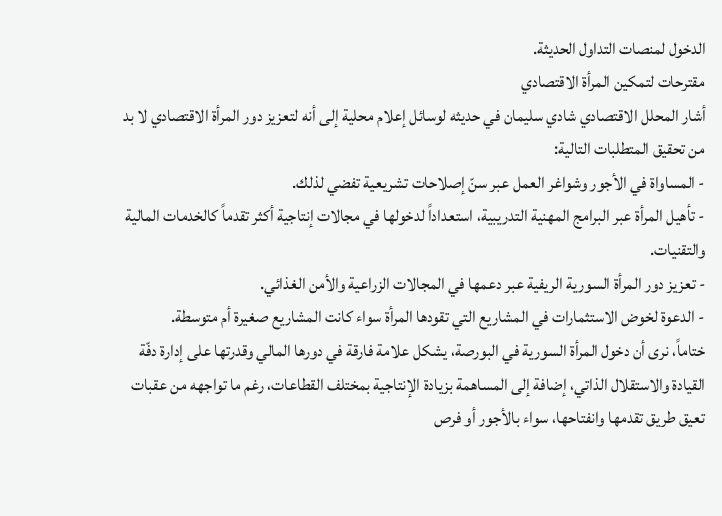الدخول لمنصات التداول الحديثة.
مقترحات لتمكين المرأة الاقتصادي
أشار المحلل الاقتصادي شادي سليمان في حديثه لوسائل إعلام محلية إلى أنه لتعزيز دور المرأة الاقتصادي لا بد من تحقيق المتطلبات التالية:
- المساواة في الأجور وشواغر العمل عبر سنّ إصلاحات تشريعية تفضي لذلك.
- تأهيل المرأة عبر البرامج المهنية التدريبية، استعداداً لدخولها في مجالات إنتاجية أكثر تقدماً كالخدمات المالية والتقنيات.
- تعزيز دور المرأة السورية الريفية عبر دعمها في المجالات الزراعية والأمن الغذائي.
- الدعوة لخوض الاستثمارات في المشاريع التي تقودها المرأة سواء كانت المشاريع صغيرة أم متوسطة.
ختاماً، نرى أن دخول المرأة السورية في البورصة، يشكل علامة فارقة في دورها المالي وقدرتها على إدارة دفّة القيادة والاستقلال الذاتي، إضافة إلى المساهمة بزيادة الإنتاجية بمختلف القطاعات، رغم ما تواجهه من عقبات تعيق طريق تقدمها وانفتاحها، سواء بالأجور أو فرص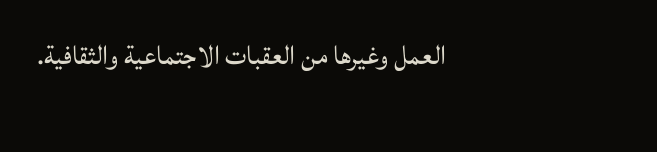العمل وغيرها من العقبات الاجتماعية والثقافية.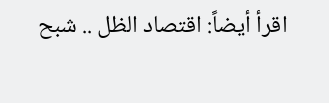اقرأ أيضاً: اقتصاد الظل .. شبح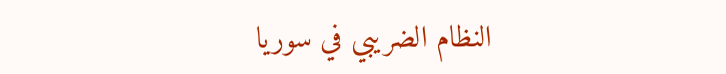النظام الضريبي في سوريا